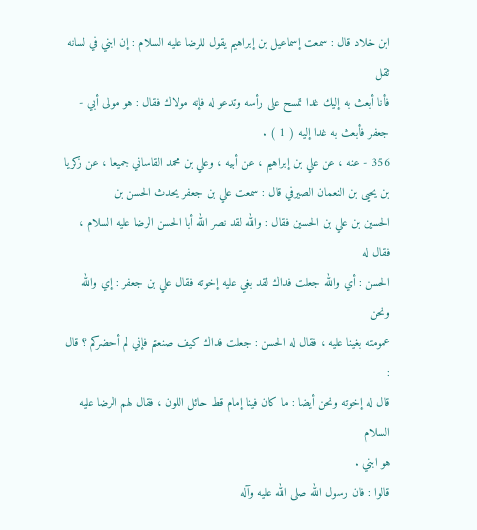ابن خلاد قال : سمعت إسماعيل بن إبراهيم يقول للرضا عليه السلام : إن ابني في لسانه ثقل
فأنا أبعث به إليك غدا تمسح على رأسه وتدعو له فإنه مولاك فقال : هو مولى أبي -
جعفر فأبعث به غدا إليه ( 1 ) .
356 - عنه ، عن علي بن إبراهيم ، عن أبيه ، وعلي بن محمد القاساني جميعا ، عن زكريا بن يحيى بن النعمان الصيرفي قال : سمعت علي بن جعفر يحدث الحسن بن
الحسين بن علي بن الحسين فقال : والله لقد نصر الله أبا الحسن الرضا عليه السلام ، فقال له
الحسن : أي والله جعلت فداك لقد بغي عليه إخوته فقال علي بن جعفر : إي والله ونحن
عمومته بغينا عليه ، فقال له الحسن : جعلت فداك كيف صنعتم فإني لم أحضركم ؟ قال :
قال له إخوته ونحن أيضا : ما كان فينا إمام قط حائل اللون ، فقال لهم الرضا عليه السلام
هو ابني .
قالوا : فان رسول الله صلى الله عليه وآله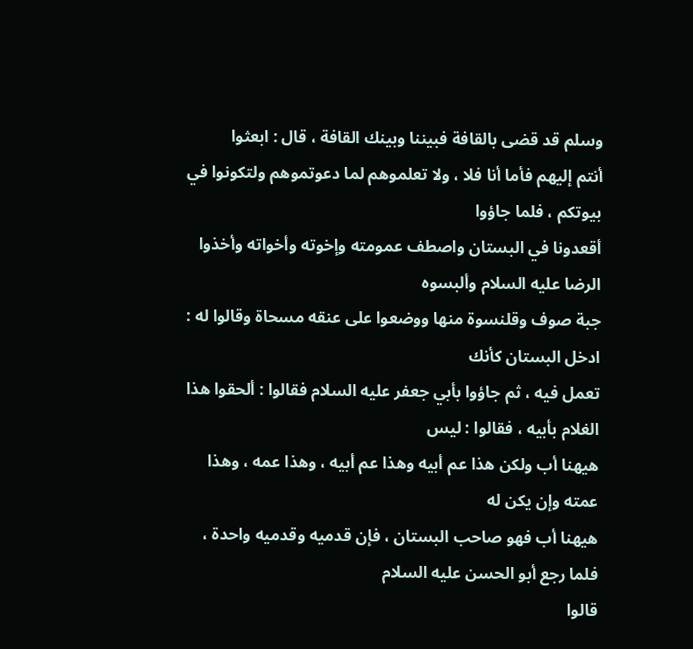وسلم قد قضى بالقافة فبيننا وبينك القافة ، قال : ابعثوا
أنتم إليهم فأما أنا فلا ، ولا تعلموهم لما دعوتموهم ولتكونوا في بيوتكم ، فلما جاؤوا
أقعدونا في البستان واصطف عمومته وإخوته وأخواته وأخذوا الرضا عليه السلام وألبسوه
جبة صوف وقلنسوة منها ووضعوا على عنقه مسحاة وقالوا له : ادخل البستان كأنك
تعمل فيه ، ثم جاؤوا بأبي جعفر عليه السلام فقالوا : ألحقوا هذا الغلام بأبيه ، فقالوا : ليس
هيهنا أب ولكن هذا عم أبيه وهذا عم أبيه ، وهذا عمه ، وهذا عمته وإن يكن له
هيهنا أب فهو صاحب البستان ، فإن قدميه وقدميه واحدة ، فلما رجع أبو الحسن عليه السلام
قالوا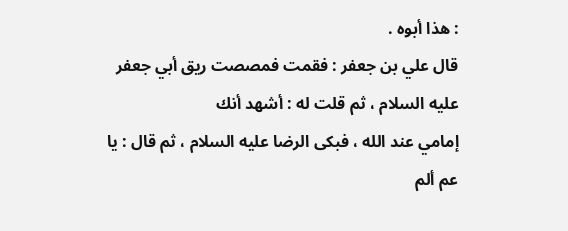: هذا أبوه .
قال علي بن جعفر : فقمت فمصصت ريق أبي جعفر عليه السلام ، ثم قلت له : أشهد أنك
إمامي عند الله ، فبكى الرضا عليه السلام ، ثم قال : يا عم ألم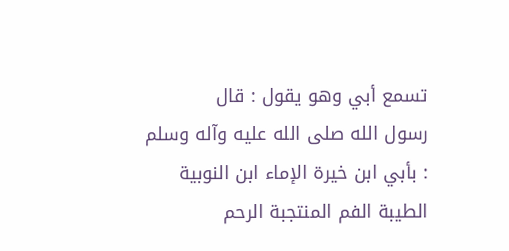تسمع أبي وهو يقول : قال
رسول الله صلى الله عليه وآله وسلم : بأبي ابن خيرة الإماء ابن النوبية الطيبة الفم المنتجبة الرحم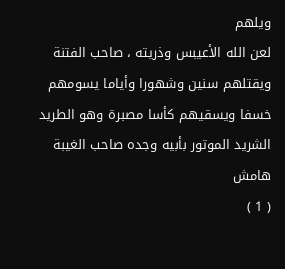ويلهم
لعن الله الأعيبس وذريته ، صاحب الفتنة ويقتلهم سنين وشهورا وأياما يسومهم
خسفا ويسقيهم كأسا مصبرة وهو الطريد الشريد الموتور بأبيه وجده صاحب الغيبة
هامش
( 1 )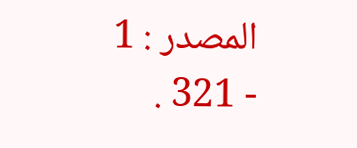المصدر : 1 - 321 .